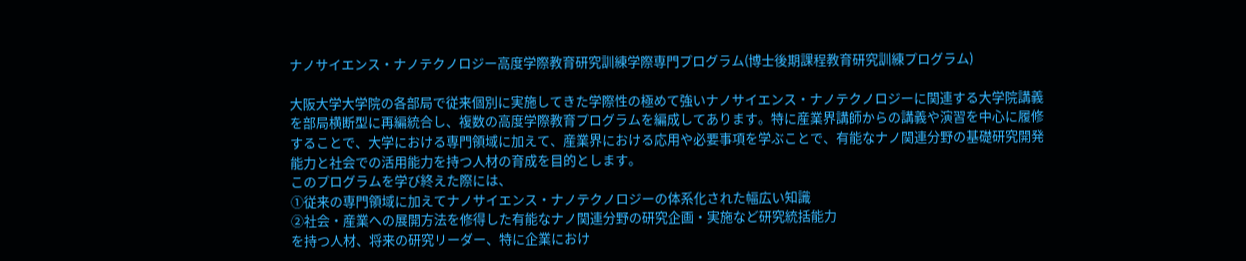ナノサイエンス・ナノテクノロジー高度学際教育研究訓練学際専門プログラム(博士後期課程教育研究訓練プログラム)

大阪大学大学院の各部局で従来個別に実施してきた学際性の極めて強いナノサイエンス・ナノテクノロジーに関連する大学院講義を部局横断型に再編統合し、複数の高度学際教育プログラムを編成してあります。特に産業界講師からの講義や演習を中心に履修することで、大学における専門領域に加えて、産業界における応用や必要事項を学ぶことで、有能なナノ関連分野の基礎研究開発能力と社会での活用能力を持つ人材の育成を目的とします。
このプログラムを学び終えた際には、
①従来の専門領域に加えてナノサイエンス・ナノテクノロジーの体系化された幅広い知識
②社会・産業への展開方法を修得した有能なナノ関連分野の研究企画・実施など研究統括能力
を持つ人材、将来の研究リーダー、特に企業におけ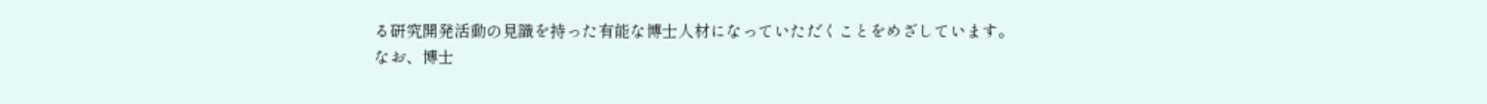る研究開発活動の見識を持った有能な博士人材になっていただくことをめざしています。
なお、博士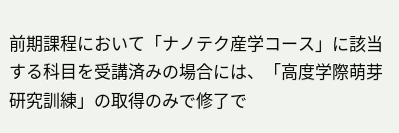前期課程において「ナノテク産学コース」に該当する科目を受講済みの場合には、「高度学際萌芽研究訓練」の取得のみで修了で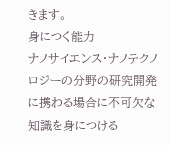きます。
身につく能力
ナノサイエンス・ナノテクノロジーの分野の研究開発に携わる場合に不可欠な知識を身につける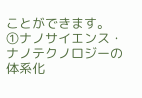ことができます。
①ナノサイエンス・ナノテクノロジーの体系化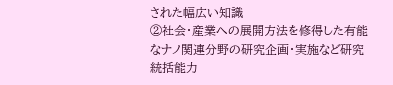された幅広い知識
②社会・産業への展開方法を修得した有能なナノ関連分野の研究企画・実施など研究統括能力